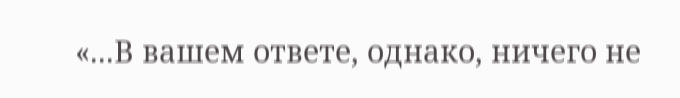«...В вашем ответе, однако, ничего не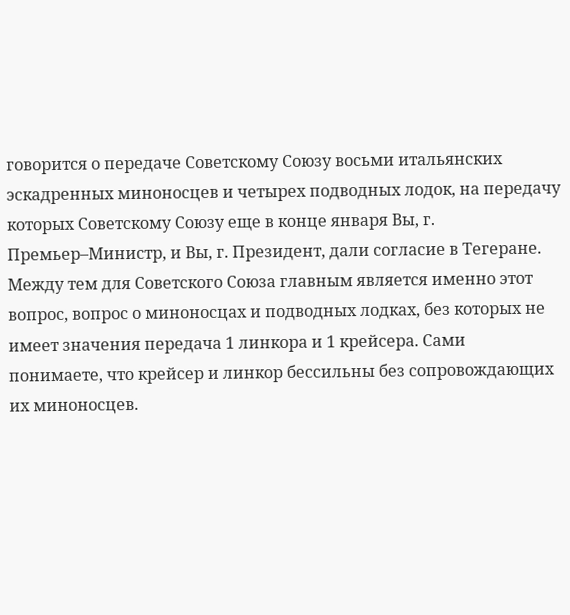говорится о передаче Советскому Союзу восьми итальянских эскадренных миноносцев и четырех подводных лодок, на передачу которых Советскому Союзу еще в конце января Вы, г. Премьер–Министр, и Вы, г. Президент, дали согласие в Тегеране. Между тем для Советского Союза главным является именно этот вопрос, вопрос о миноносцах и подводных лодках, без которых не имеет значения передача 1 линкора и 1 крейсера. Сами понимаете, что крейсер и линкор бессильны без сопровождающих их миноносцев.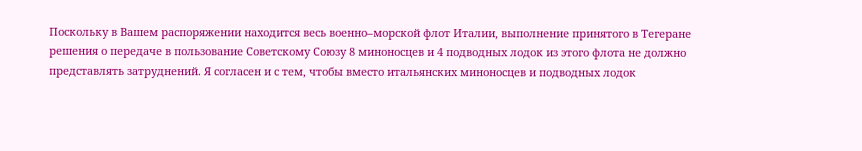Поскольку в Вашем распоряжении находится весь военно–морской флот Италии, выполнение принятого в Тегеране решения о передаче в пользование Советскому Союзу 8 миноносцев и 4 подводных лодок из этого флота не должно представлять затруднений. Я согласен и с тем, чтобы вместо итальянских миноносцев и подводных лодок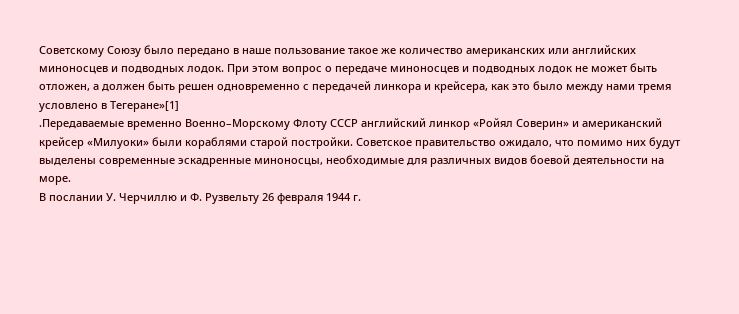Советскому Союзу было передано в наше пользование такое же количество американских или английских миноносцев и подводных лодок. При этом вопрос о передаче миноносцев и подводных лодок не может быть отложен, а должен быть решен одновременно с передачей линкора и крейсера, как это было между нами тремя условлено в Тегеране»[1]
.Передаваемые временно Военно–Морскому Флоту СССР английский линкор «Ройял Соверин» и американский крейсер «Милуоки» были кораблями старой постройки. Советское правительство ожидало, что помимо них будут выделены современные эскадренные миноносцы, необходимые для различных видов боевой деятельности на море.
В послании У. Черчиллю и Ф. Рузвельту 26 февраля 1944 г.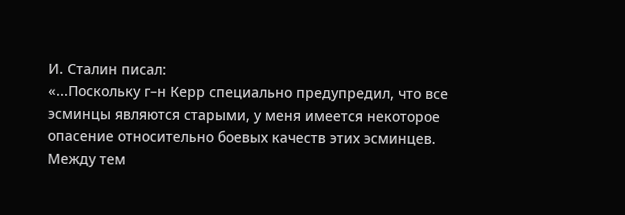И. Сталин писал:
«...Поскольку г–н Керр специально предупредил, что все эсминцы являются старыми, у меня имеется некоторое опасение относительно боевых качеств этих эсминцев.
Между тем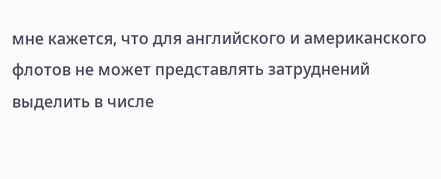мне кажется, что для английского и американского флотов не может представлять затруднений выделить в числе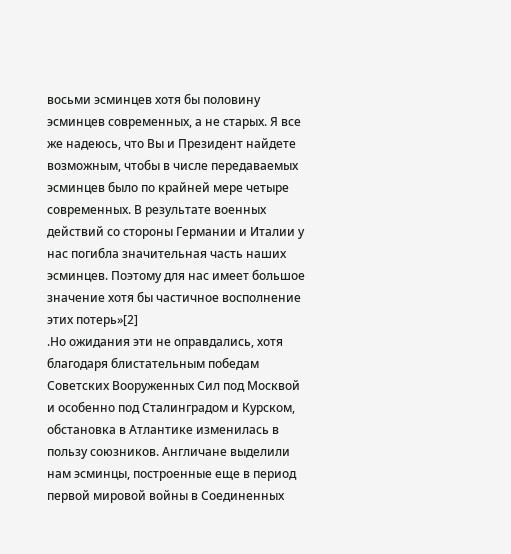восьми эсминцев хотя бы половину эсминцев современных, а не старых. Я все же надеюсь, что Вы и Президент найдете возможным, чтобы в числе передаваемых эсминцев было по крайней мере четыре современных. В результате военных действий со стороны Германии и Италии у нас погибла значительная часть наших эсминцев. Поэтому для нас имеет большое значение хотя бы частичное восполнение этих потерь»[2]
.Но ожидания эти не оправдались, хотя благодаря блистательным победам Советских Вооруженных Сил под Москвой и особенно под Сталинградом и Курском, обстановка в Атлантике изменилась в пользу союзников. Англичане выделили нам эсминцы, построенные еще в период первой мировой войны в Соединенных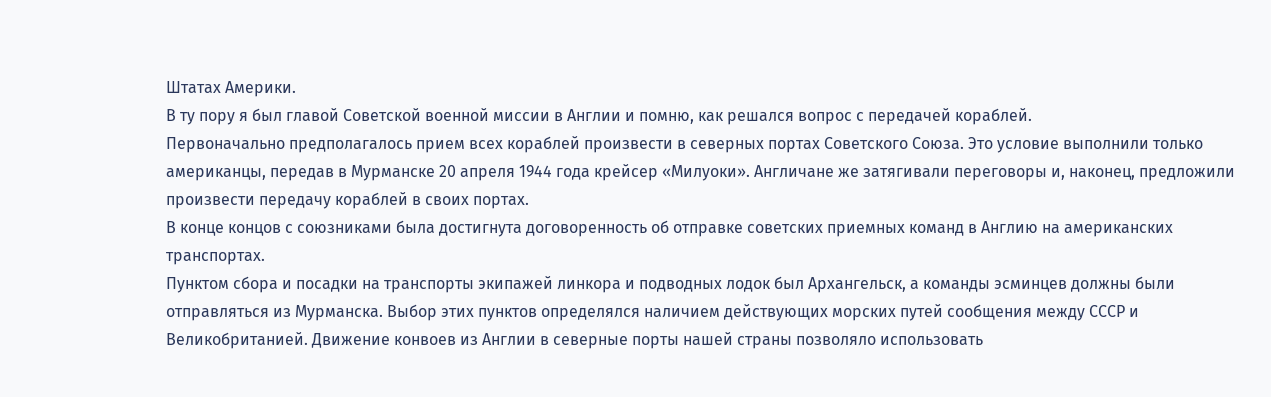Штатах Америки.
В ту пору я был главой Советской военной миссии в Англии и помню, как решался вопрос с передачей кораблей.
Первоначально предполагалось прием всех кораблей произвести в северных портах Советского Союза. Это условие выполнили только американцы, передав в Мурманске 20 апреля 1944 года крейсер «Милуоки». Англичане же затягивали переговоры и, наконец, предложили произвести передачу кораблей в своих портах.
В конце концов с союзниками была достигнута договоренность об отправке советских приемных команд в Англию на американских транспортах.
Пунктом сбора и посадки на транспорты экипажей линкора и подводных лодок был Архангельск, а команды эсминцев должны были отправляться из Мурманска. Выбор этих пунктов определялся наличием действующих морских путей сообщения между СССР и Великобританией. Движение конвоев из Англии в северные порты нашей страны позволяло использовать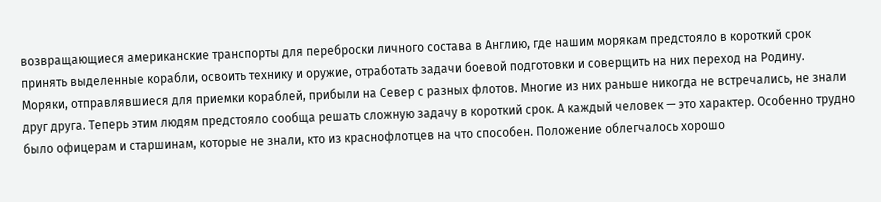возвращающиеся американские транспорты для переброски личного состава в Англию, где нашим морякам предстояло в короткий срок принять выделенные корабли, освоить технику и оружие, отработать задачи боевой подготовки и соверщить на них переход на Родину.
Моряки, отправлявшиеся для приемки кораблей, прибыли на Север с разных флотов. Многие из них раньше никогда не встречались, не знали друг друга. Теперь этим людям предстояло сообща решать сложную задачу в короткий срок. А каждый человек — это характер. Особенно трудно было офицерам и старшинам, которые не знали, кто из краснофлотцев на что способен. Положение облегчалось хорошо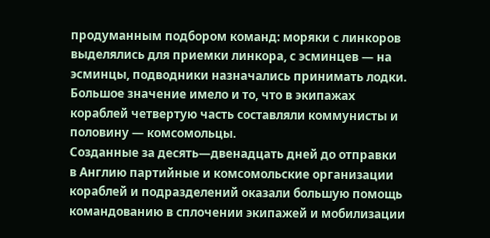продуманным подбором команд: моряки с линкоров выделялись для приемки линкора, с эсминцев — на эсминцы, подводники назначались принимать лодки. Большое значение имело и то, что в экипажах кораблей четвертую часть составляли коммунисты и половину — комсомольцы.
Созданные за десять—двенадцать дней до отправки в Англию партийные и комсомольские организации кораблей и подразделений оказали большую помощь командованию в сплочении экипажей и мобилизации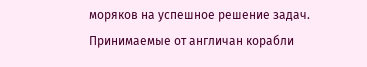моряков на успешное решение задач.
Принимаемые от англичан корабли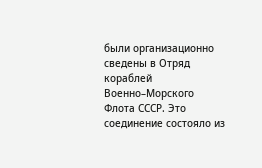были организационно сведены в Отряд кораблей Военно–Морского Флота СССР. Это соединение состояло из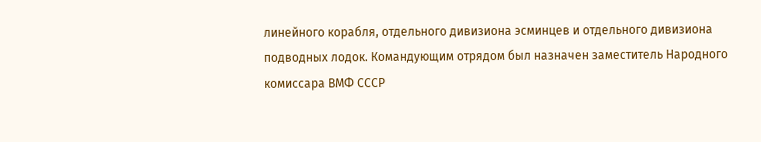линейного корабля, отдельного дивизиона эсминцев и отдельного дивизиона подводных лодок. Командующим отрядом был назначен заместитель Народного комиссара ВМФ СССР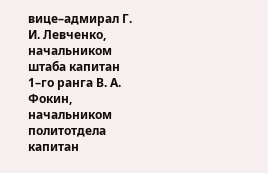вице–адмирал Г. И. Левченко, начальником штаба капитан 1–го ранга В. А. Фокин, начальником политотдела капитан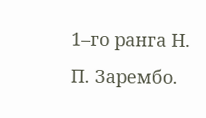1–го ранга Н. П. Зарембо.